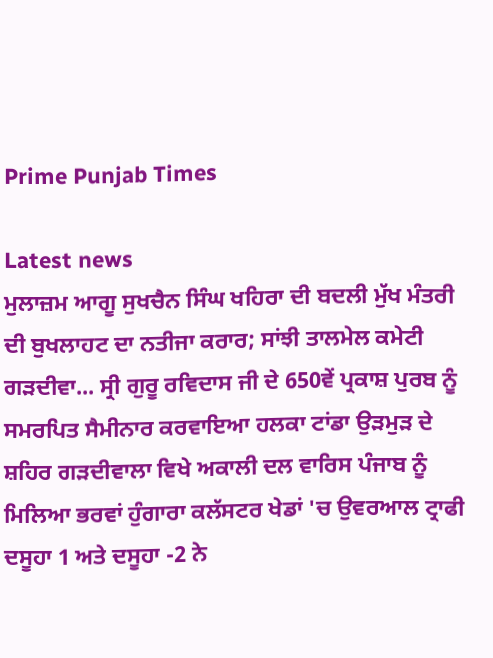Prime Punjab Times

Latest news
ਮੁਲਾਜ਼ਮ ਆਗੂ ਸੁਖਚੈਨ ਸਿੰਘ ਖਹਿਰਾ ਦੀ ਬਦਲੀ ਮੁੱਖ ਮੰਤਰੀ ਦੀ ਬੁਖਲਾਹਟ ਦਾ ਨਤੀਜਾ ਕਰਾਰ; ਸਾਂਝੀ ਤਾਲਮੇਲ ਕਮੇਟੀ ਗੜਦੀਵਾ... ਸ੍ਰੀ ਗੁਰੂ ਰਵਿਦਾਸ ਜੀ ਦੇ 650ਵੇਂ ਪ੍ਰਕਾਸ਼ ਪੁਰਬ ਨੂੰ ਸਮਰਪਿਤ ਸੈਮੀਨਾਰ ਕਰਵਾਇਆ ਹਲਕਾ ਟਾਂਡਾ ਉੜਮੁੜ ਦੇ ਸ਼ਹਿਰ ਗੜਦੀਵਾਲਾ ਵਿਖੇ ਅਕਾਲੀ ਦਲ ਵਾਰਿਸ ਪੰਜਾਬ ਨੂੰ ਮਿਲਿਆ ਭਰਵਾਂ ਹੁੰਗਾਰਾ ਕਲੱਸਟਰ ਖੇਡਾਂ 'ਚ ਉਵਰਆਲ ਟ੍ਰਾਫੀ ਦਸੂਹਾ 1 ਅਤੇ ਦਸੂਹਾ -2 ਨੇ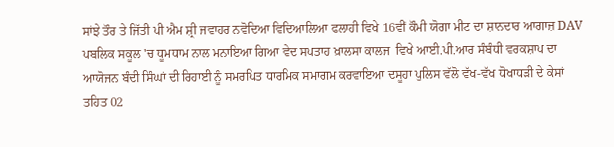ਸਾਂਝੇ ਤੌਰ ਤੇ ਜਿੱਤੀ ਪੀ ਐਮ ਸ਼੍ਰੀ ਜਵਾਹਰ ਨਵੋਦਿਆ ਵਿਦਿਆਲਿਆ ਫਲਾਹੀ ਵਿਖੇ 16ਵੀਂ ਕੌਮੀ ਯੋਗਾ ਮੀਟ ਦਾ ਸ਼ਾਨਦਾਰ ਆਗਾਜ਼ DAV ਪਬਲਿਕ ਸਕੂਲ 'ਚ ਧੂਮਧਾਮ ਨਾਲ ਮਨਾਇਆ ਗਿਆ ਵੇਦ ਸਪਤਾਹ ਖ਼ਾਲਸਾ ਕਾਲਜ  ਵਿਖੇ ਆਈ.ਪੀ.ਆਰ ਸੰਬੰਧੀ ਵਰਕਸ਼ਾਪ ਦਾ ਆਯੋਜਨ ਬੰਦੀ ਸਿੰਘਾਂ ਦੀ ਰਿਹਾਈ ਨੂੰ ਸਮਰਪਿਤ ਧਾਰਮਿਕ ਸਮਾਗਮ ਕਰਵਾਇਆ ਦਸੂਹਾ ਪੁਲਿਸ ਵੱਲੋ ਵੱਖ-ਵੱਖ ਧੋਖਾਧੜੀ ਦੇ ਕੇਸਾਂ ਤਹਿਤ 02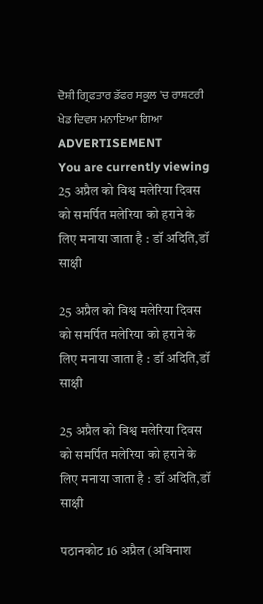ਦੋਸ਼ੀ ਗ੍ਰਿਫਤਾਰ ਡੱਫਰ ਸਕੂਲ 'ਚ ਰਾਸ਼ਟਰੀ ਖੇਡ ਦਿਵਸ ਮਨਾਇਆ ਗਿਆ
ADVERTISEMENT
You are currently viewing 25 अप्रैल को विश्व मलेरिया दिवस को समर्पित मलेरिया को हराने के लिए मनाया जाता है : डॉ अदिति,डॉ साक्षी

25 अप्रैल को विश्व मलेरिया दिवस को समर्पित मलेरिया को हराने के लिए मनाया जाता है : डॉ अदिति,डॉ साक्षी

25 अप्रैल को विश्व मलेरिया दिवस को समर्पित मलेरिया को हराने के लिए मनाया जाता है : डॉ अदिति,डॉ साक्षी

पठानकोट 16 अप्रैल (अविनाश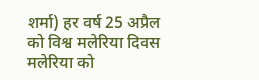शर्मा) हर वर्ष 25 अप्रैल को विश्व मलेरिया दिवस मलेरिया को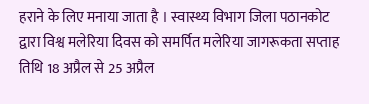हराने के लिए मनाया जाता है । स्वास्थ्य विभाग जिला पठानकोट द्वारा विश्व मलेरिया दिवस को समर्पित मलेरिया जागरूकता सप्ताह तिथि 18 अप्रैल से 25 अप्रैल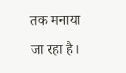तक मनाया जा रहा है।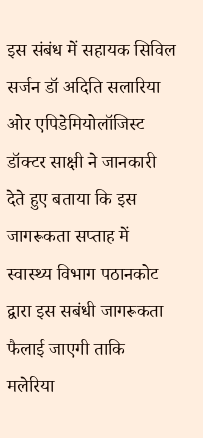इस संबंध में सहायक सिविल सर्जन डॉ अदिति सलारिया ओर एपिडेमियोलॉजिस्ट डॉक्टर साक्षी ने जानकारी देते हुए बताया कि इस जागरूकता सप्ताह में स्वास्थ्य विभाग पठानकोट द्वारा इस सबंधी जागरूकता फैलाई जाएगी ताकि मलेरिया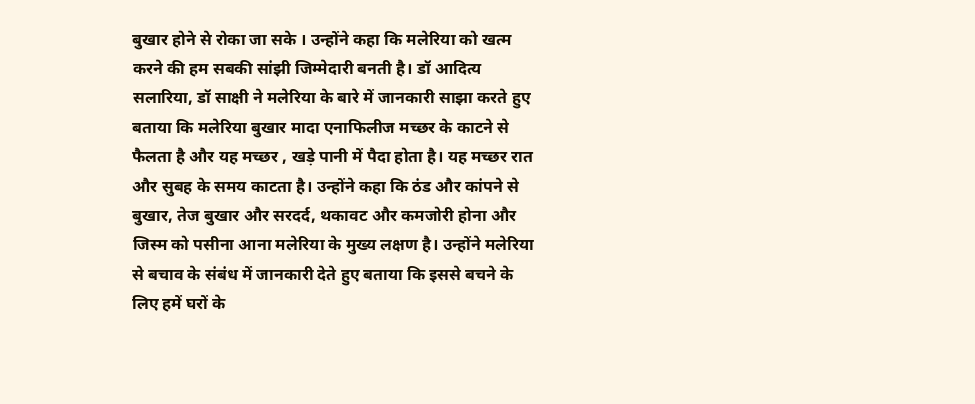बुखार होने से रोका जा सके । उन्होंने कहा कि मलेरिया को खत्म करने की हम सबकी सांझी जिम्मेदारी बनती है। डॉ आदित्य सलारिया, डॉ साक्षी ने मलेरिया के बारे में जानकारी साझा करते हुए बताया कि मलेरिया बुखार मादा एनाफिलीज मच्छर के काटने से फैलता है और यह मच्छर , खड़े पानी में पैदा होता है। यह मच्छर रात और सुबह के समय काटता है। उन्होंने कहा कि ठंड और कांपने से बुखार, तेज बुखार और सरदर्द, थकावट और कमजोरी होना और जिस्म को पसीना आना मलेरिया के मुख्य लक्षण है। उन्होंने मलेरिया से बचाव के संबंध में जानकारी देते हुए बताया कि इससे बचने के लिए हमें घरों के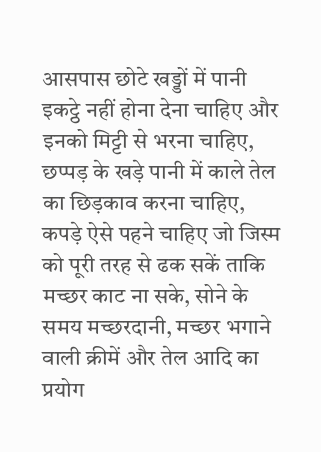आसपास छोटे खड्डों में पानी इकट्ठे नहीं होना देना चाहिए और इनको मिट्टी से भरना चाहिए, छप्पड़ के खड़े पानी में काले तेल का छिड़काव करना चाहिए, कपड़े ऐसे पहने चाहिए जो जिस्म को पूरी तरह से ढक सकें ताकि मच्छर काट ना सके, सोने के समय मच्छरदानी, मच्छर भगाने वाली क्रीमें और तेल आदि का प्रयोग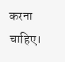करना चाहिए।